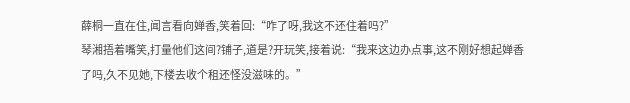薛桐一直在住,闻言看向婵香,笑着回:“咋了呀,我这不还住着吗?”
琴湘捂着嘴笑,打量他们这间?铺子,道是?开玩笑,接着说:“我来这边办点事,这不刚好想起婵香了吗,久不见她,下楼去收个租还怪没滋味的。”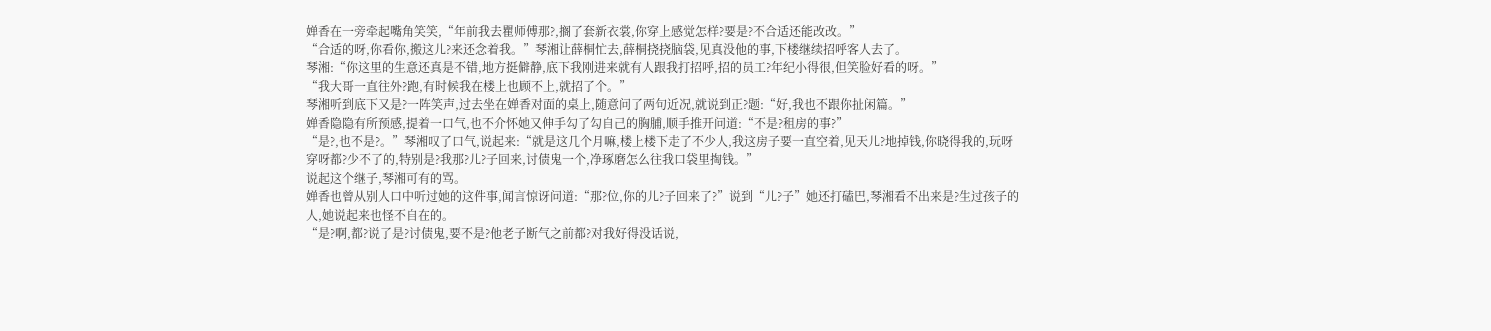婵香在一旁牵起嘴角笑笑,“年前我去瞿师傅那?,搁了套新衣裳,你穿上感觉怎样?要是?不合适还能改改。”
“合适的呀,你看你,搬这儿?来还念着我。”琴湘让薛桐忙去,薛桐挠挠脑袋,见真没他的事,下楼继续招呼客人去了。
琴湘:“你这里的生意还真是不错,地方挺僻静,底下我刚进来就有人跟我打招呼,招的员工?年纪小得很,但笑脸好看的呀。”
“我大哥一直往外?跑,有时候我在楼上也顾不上,就招了个。”
琴湘听到底下又是?一阵笑声,过去坐在婵香对面的桌上,随意问了两句近况,就说到正?题:“好,我也不跟你扯闲篇。”
婵香隐隐有所预感,提着一口气,也不介怀她又伸手勾了勾自己的胸脯,顺手推开问道:“不是?租房的事?”
“是?,也不是?。”琴湘叹了口气,说起来:“就是这几个月嘛,楼上楼下走了不少人,我这房子要一直空着,见天儿?地掉钱,你晓得我的,玩呀穿呀都?少不了的,特别是?我那?儿?子回来,讨债鬼一个,净琢磨怎么往我口袋里掏钱。”
说起这个继子,琴湘可有的骂。
婵香也曾从别人口中听过她的这件事,闻言惊讶问道:“那?位,你的儿?子回来了?”说到“儿?子”她还打磕巴,琴湘看不出来是?生过孩子的人,她说起来也怪不自在的。
“是?啊,都?说了是?讨债鬼,要不是?他老子断气之前都?对我好得没话说,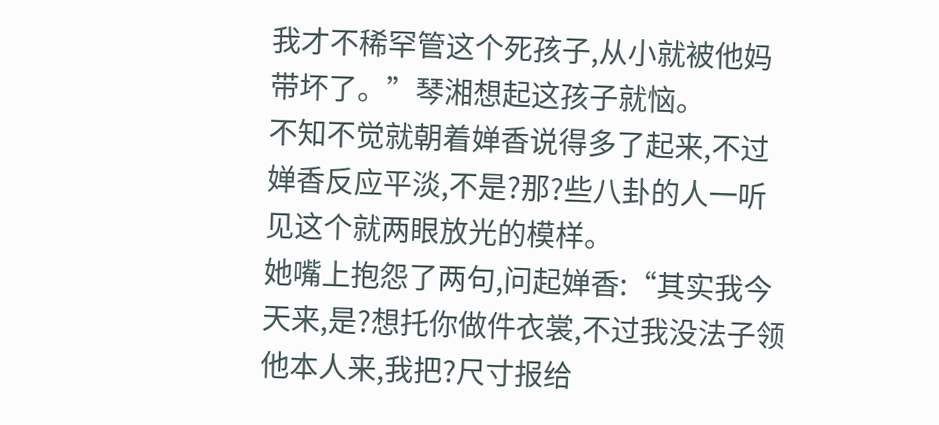我才不稀罕管这个死孩子,从小就被他妈带坏了。”琴湘想起这孩子就恼。
不知不觉就朝着婵香说得多了起来,不过婵香反应平淡,不是?那?些八卦的人一听见这个就两眼放光的模样。
她嘴上抱怨了两句,问起婵香:“其实我今天来,是?想托你做件衣裳,不过我没法子领他本人来,我把?尺寸报给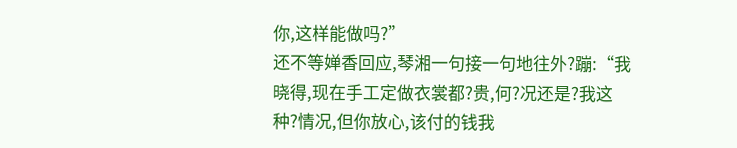你,这样能做吗?”
还不等婵香回应,琴湘一句接一句地往外?蹦:“我晓得,现在手工定做衣裳都?贵,何?况还是?我这种?情况,但你放心,该付的钱我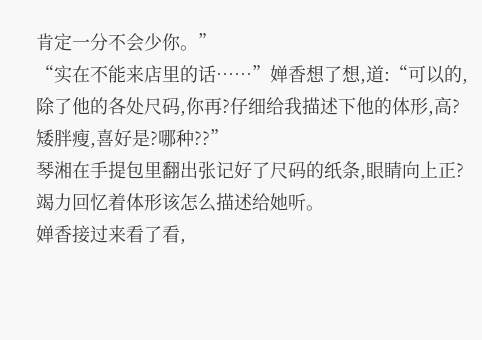肯定一分不会少你。”
“实在不能来店里的话……”婵香想了想,道:“可以的,除了他的各处尺码,你再?仔细给我描述下他的体形,高?矮胖瘦,喜好是?哪种??”
琴湘在手提包里翻出张记好了尺码的纸条,眼睛向上正?竭力回忆着体形该怎么描述给她听。
婵香接过来看了看,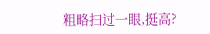粗略扫过一眼,挺高?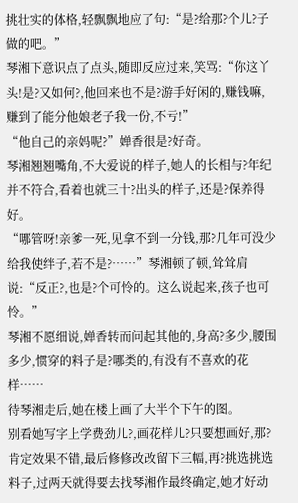挑壮实的体格,轻飘飘地应了句:“是?给那?个儿?子做的吧。”
琴湘下意识点了点头,随即反应过来,笑骂:“你这丫头!是?又如何?,他回来也不是?游手好闲的,赚钱嘛,赚到了能分他娘老子我一份,不亏!”
“他自己的亲妈呢?”婵香很是?好奇。
琴湘翘翘嘴角,不大爱说的样子,她人的长相与?年纪并不符合,看着也就三十?出头的样子,还是?保养得好。
“哪管呀!亲爹一死,见拿不到一分钱,那?几年可没少给我使绊子,若不是?……”琴湘顿了顿,耸耸肩说:“反正?,也是?个可怜的。这么说起来,孩子也可怜。”
琴湘不愿细说,婵香转而问起其他的,身高?多少,腰围多少,惯穿的料子是?哪类的,有没有不喜欢的花样……
待琴湘走后,她在楼上画了大半个下午的图。
别看她写字上学费劲儿?,画花样儿?只要想画好,那?肯定效果不错,最后修修改改留下三幅,再?挑选挑选料子,过两天就得要去找琴湘作最终确定,她才好动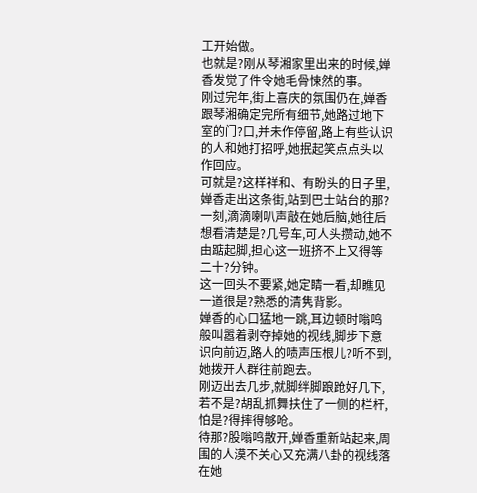工开始做。
也就是?刚从琴湘家里出来的时候,婵香发觉了件令她毛骨悚然的事。
刚过完年,街上喜庆的氛围仍在,婵香跟琴湘确定完所有细节,她路过地下室的门?口,并未作停留,路上有些认识的人和她打招呼,她抿起笑点点头以作回应。
可就是?这样祥和、有盼头的日子里,婵香走出这条街,站到巴士站台的那?一刻,滴滴喇叭声敲在她后脑,她往后想看清楚是?几号车,可人头攒动,她不由踮起脚,担心这一班挤不上又得等二十?分钟。
这一回头不要紧,她定睛一看,却瞧见一道很是?熟悉的清隽背影。
婵香的心口猛地一跳,耳边顿时嗡鸣般叫嚣着剥夺掉她的视线,脚步下意识向前迈,路人的啧声压根儿?听不到,她拨开人群往前跑去。
刚迈出去几步,就脚绊脚踉跄好几下,若不是?胡乱抓舞扶住了一侧的栏杆,怕是?得摔得够呛。
待那?股嗡鸣散开,婵香重新站起来,周围的人漠不关心又充满八卦的视线落在她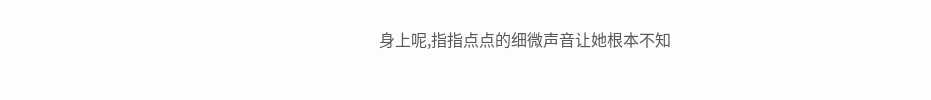身上呢,指指点点的细微声音让她根本不知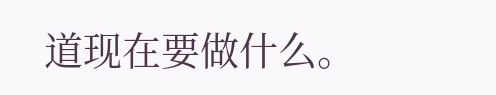道现在要做什么。